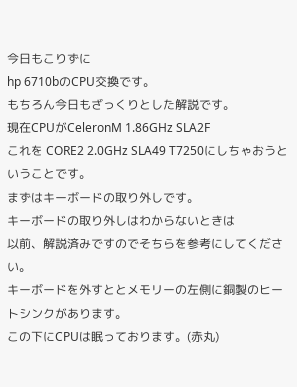今日もこりずに
hp 6710bのCPU交換です。
もちろん今日もざっくりとした解説です。
現在CPUがCeleronM 1.86GHz SLA2F
これを CORE2 2.0GHz SLA49 T7250にしちゃおうということです。
まずはキーボードの取り外しです。
キーボードの取り外しはわからないときは
以前、解説済みですのでそちらを参考にしてください。
キーボードを外すととメモリーの左側に銅製のヒートシンクがあります。
この下にCPUは眠っております。(赤丸)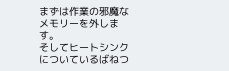まずは作業の邪魔なメモリーを外します。
そしてヒートシンクについているばねつ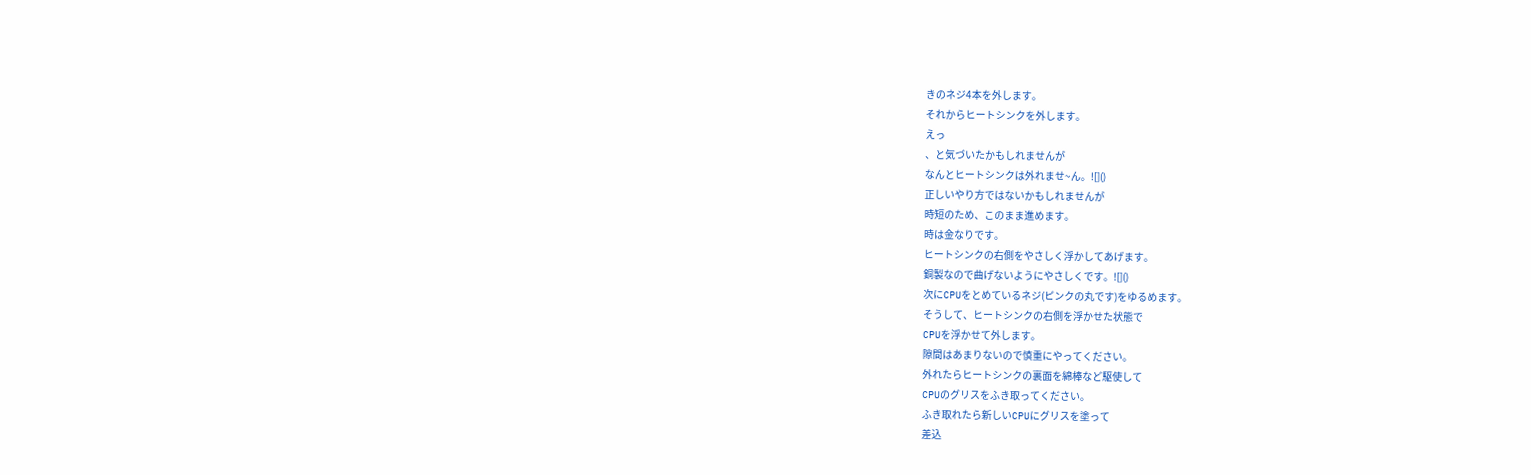きのネジ4本を外します。
それからヒートシンクを外します。
えっ
、と気づいたかもしれませんが
なんとヒートシンクは外れませ~ん。![]()
正しいやり方ではないかもしれませんが
時短のため、このまま進めます。
時は金なりです。
ヒートシンクの右側をやさしく浮かしてあげます。
銅製なので曲げないようにやさしくです。![]()
次にCPUをとめているネジ(ピンクの丸です)をゆるめます。
そうして、ヒートシンクの右側を浮かせた状態で
CPUを浮かせて外します。
隙間はあまりないので慎重にやってください。
外れたらヒートシンクの裏面を綿棒など駆使して
CPUのグリスをふき取ってください。
ふき取れたら新しいCPUにグリスを塗って
差込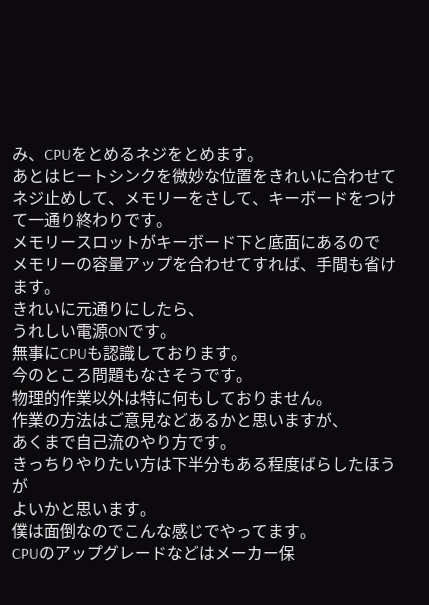み、CPUをとめるネジをとめます。
あとはヒートシンクを微妙な位置をきれいに合わせて
ネジ止めして、メモリーをさして、キーボードをつけて一通り終わりです。
メモリースロットがキーボード下と底面にあるので
メモリーの容量アップを合わせてすれば、手間も省けます。
きれいに元通りにしたら、
うれしい電源ONです。
無事にCPUも認識しております。
今のところ問題もなさそうです。
物理的作業以外は特に何もしておりません。
作業の方法はご意見などあるかと思いますが、
あくまで自己流のやり方です。
きっちりやりたい方は下半分もある程度ばらしたほうが
よいかと思います。
僕は面倒なのでこんな感じでやってます。
CPUのアップグレードなどはメーカー保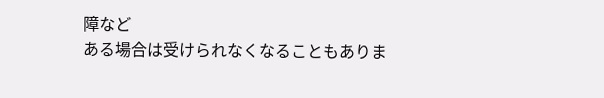障など
ある場合は受けられなくなることもありま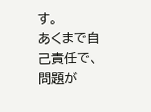す。
あくまで自己責任で、問題が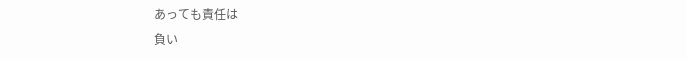あっても責任は
負い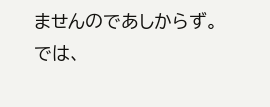ませんのであしからず。
では、